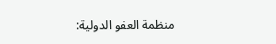منظمة العفو الدولية: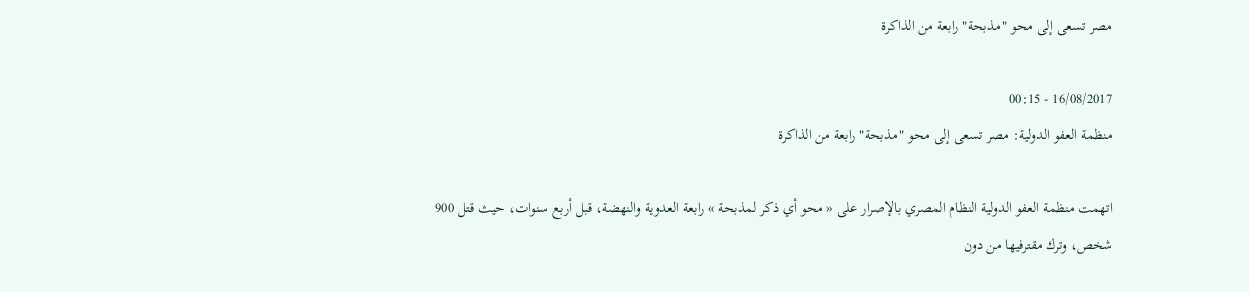مصر تسعى إلى محو "مذبحة" رابعة من الذاكرة

16/08/2017 - 00:15
منظمة العفو الدولية: مصر تسعى إلى محو "مذبحة" رابعة من الذاكرة

اتهمت منظمة العفو الدولية النظام المصري بالإصرار على « محو أي ذكر لمذبحة » رابعة العدوية والنهضة، قبل أربع سنوات، حيث قتل 900 شخص، وترك مقترفيها من دون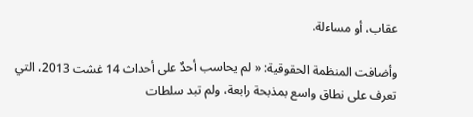عقاب، أو مساءلة.

وأضافت المنظمة الحقوقية: « لم يحاسب أحدٌ على أحداث 14 غشت 2013، التي تعرف على نطاق واسع بمذبحة رابعة، ولم تبد سلطات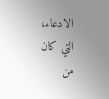الادعاء، التي كان من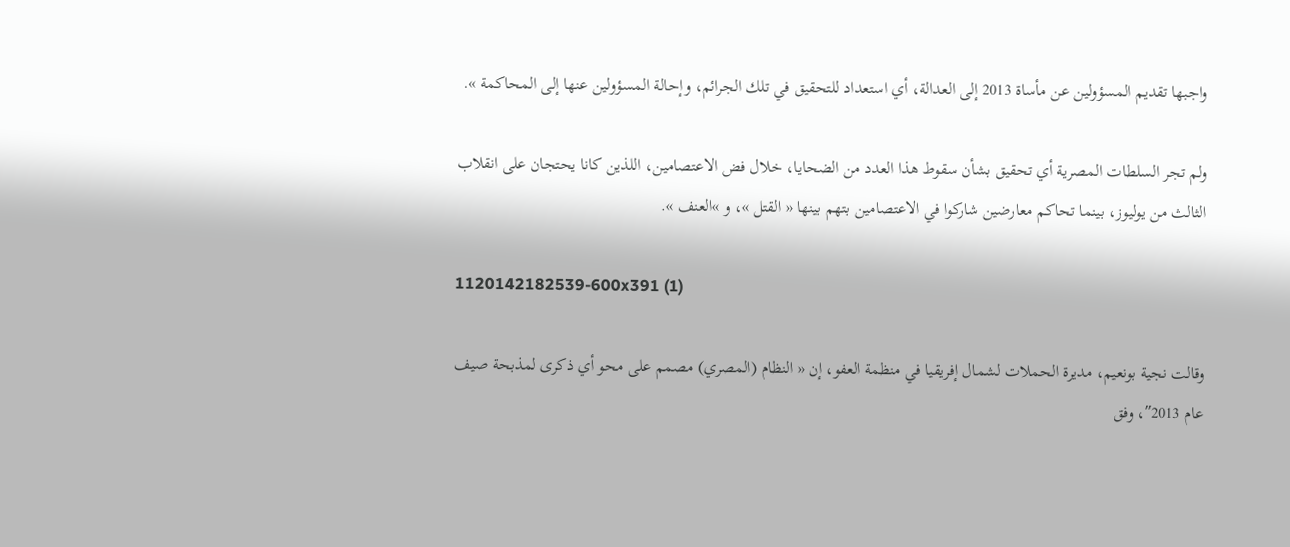واجبها تقديم المسؤولين عن مأساة 2013 إلى العدالة، أي استعداد للتحقيق في تلك الجرائم، وإحالة المسؤولين عنها إلى المحاكمة ».

ولم تجر السلطات المصرية أي تحقيق بشأن سقوط هذا العدد من الضحايا، خلال فض الاعتصامين، اللذين كانا يحتجان على انقلاب الثالث من يوليوز، بينما تحاكم معارضين شاركوا في الاعتصامين بتهم بينها « القتل »، و »العنف ».

1120142182539-600x391 (1)

وقالت نجية بونعيم، مديرة الحملات لشمال إفريقيا في منظمة العفو، إن « النظام (المصري) مصمم على محو أي ذكرى لمذبحة صيف عام 2013″، وفق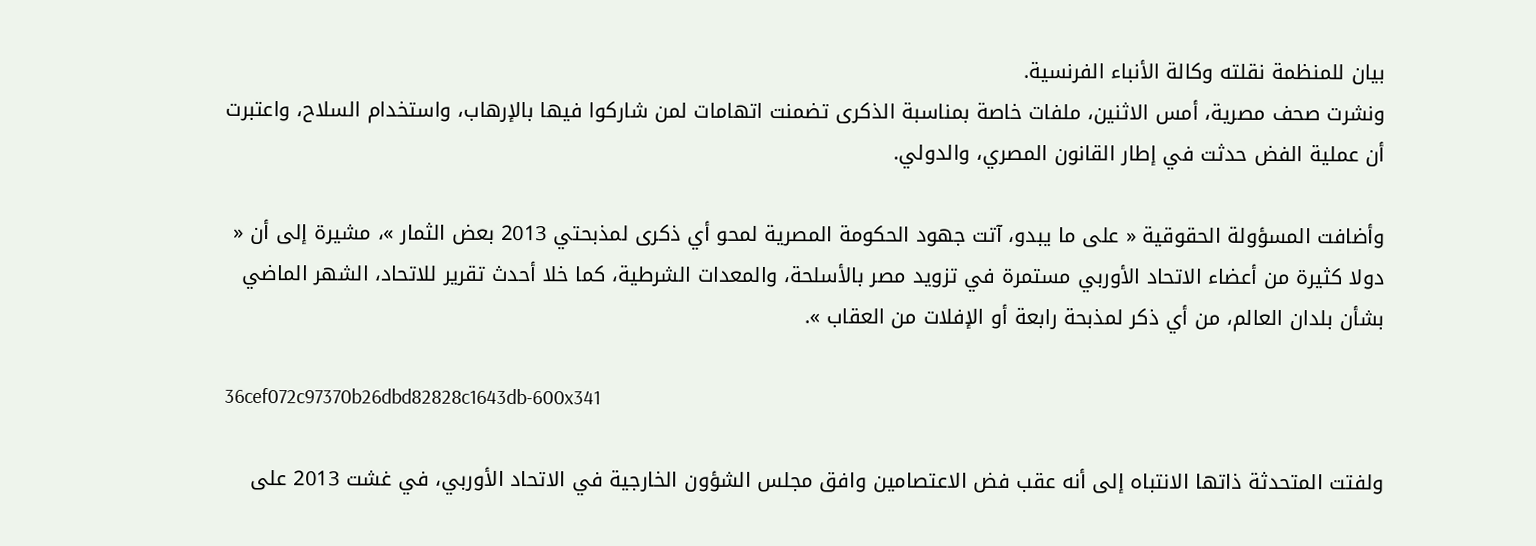بيان للمنظمة نقلته وكالة الأنباء الفرنسية.
ونشرت صحف مصرية، أمس الاثنين، ملفات خاصة بمناسبة الذكرى تضمنت اتهامات لمن شاركوا فيها بالإرهاب، واستخدام السلاح، واعتبرت أن عملية الفض حدثت في إطار القانون المصري، والدولي.

وأضافت المسؤولة الحقوقية « على ما يبدو، آتت جهود الحكومة المصرية لمحو أي ذكرى لمذبحتي 2013 بعض الثمار »، مشيرة إلى أن « دولا كثيرة من أعضاء الاتحاد الأوربي مستمرة في تزويد مصر بالأسلحة، والمعدات الشرطية، كما خلا أحدث تقرير للاتحاد، الشهر الماضي بشأن بلدان العالم، من أي ذكر لمذبحة رابعة أو الإفلات من العقاب ».

36cef072c97370b26dbd82828c1643db-600x341

ولفتت المتحدثة ذاتها الانتباه إلى أنه عقب فض الاعتصامين وافق مجلس الشؤون الخارجية في الاتحاد الأوربي، في غشت 2013 على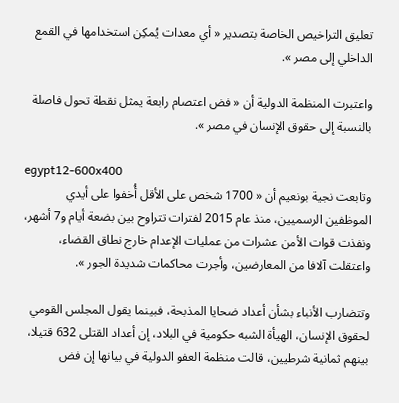تعليق التراخيص الخاصة بتصدير « أي معدات يُمكِن استخدامها في القمع الداخلي إلى مصر ».

واعتبرت المنظمة الدولية أن « فض اعتصام رابعة يمثل نقطة تحول فاصلة بالنسبة إلى حقوق الإنسان في مصر ».

egypt12-600x400
وتابعت نجية بونعيم أن « 1700 شخص على الأقل أُخفوا على أيدي الموظفين الرسميين، منذ عام 2015 لفترات تتراوح بين بضعة أيام و7 أشهر، ونفذت قوات الأمن عشرات من عمليات الإعدام خارج نطاق القضاء، واعتقلت آلافا من المعارضين، وأجرت محاكمات شديدة الجور ».

وتتضارب الأنباء بشأن أعداد ضحايا المذبحة، فبينما يقول المجلس القومي لحقوق الإنسان، الهيأة الشبه حكومية في البلاد، إن أعداد القتلى 632 قتيلا، بينهم ثمانية شرطيين، قالت منظمة العفو الدولية في بيانها إن فض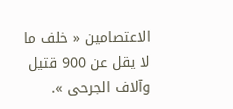الاعتصامين « خلف ما لا يقل عن 900 قتيل وآلاف الجرحى ».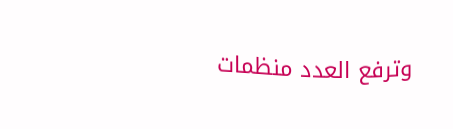وترفع العدد منظمات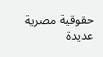حقوقية مصرية عديدة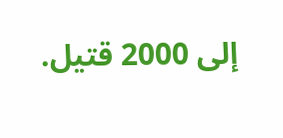إلى 2000 قتيل.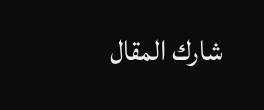شارك المقال